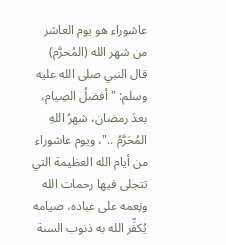عاشوراء هو يوم العاشر من شهر الله (المُحرَّم) قال النبي صلى الله عليه وسلم: "أفضلُ الصِيام، بعدَ رمضان، شهرُ اللهِ المُحَرَّمُ .."، ويوم عاشوراء من أيام الله العظيمة التي تتجلى فيها رحمات الله ونِعمه على عباده، صيامه يُكفِّر الله به ذنوب السنة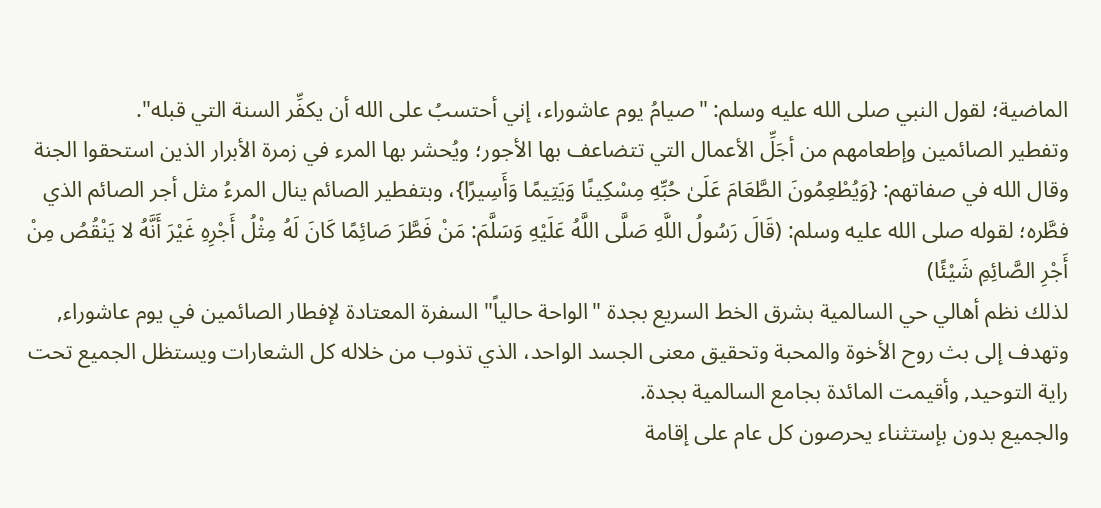الماضية؛ لقول النبي صلى الله عليه وسلم: "صيامُ يوم عاشوراء، إني أحتسبُ على الله أن يكفِّر السنة التي قبله".
وتفطير الصائمين وإطعامهم من أجَلِّ الأعمال التي تتضاعف بها الأجور؛ ويُحشر بها المرء في زمرة الأبرار الذين استحقوا الجنة وقال الله في صفاتهم: {وَيُطْعِمُونَ الطَّعَامَ عَلَىٰ حُبِّهِ مِسْكِينًا وَيَتِيمًا وَأَسِيرًا}، وبتفطير الصائم ينال المرءُ مثل أجر الصائم الذي فطَّره؛ لقوله صلى الله عليه وسلم: (قَالَ رَسُولُ اللَّهِ صَلَّى اللَّهُ عَلَيْهِ وَسَلَّمَ: مَنْ فَطَّرَ صَائِمًا كَانَ لَهُ مِثْلُ أَجْرِهِ غَيْرَ أَنَّهُ لا يَنْقُصُ مِنْ أَجْرِ الصَّائِمِ شَيْئًا)
لذلك نظم أهالي حي السالمية بشرق الخط السريع بجدة "الواحة حالياً" السفرة المعتادة لإفطار الصائمين في يوم عاشوراء, وتهدف إلى بث روح الأخوة والمحبة وتحقيق معنى الجسد الواحد، الذي تذوب من خلاله كل الشعارات ويستظل الجميع تحت راية التوحيد, وأقيمت المائدة بجامع السالمية بجدة.
والجميع بدون بإستثناء يحرصون كل عام على إقامة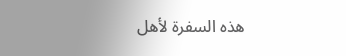هذه السفرة لأهل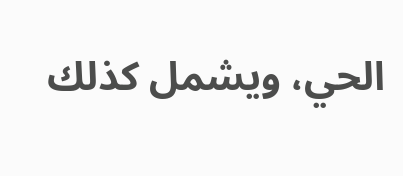الحي، ويشمل كذلك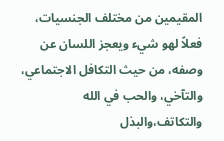المقيمين من مختلف الجنسيات، فعلاً لهو شيء ويعجز اللسان عن وصفه، من حيث التكافل الاجتماعي، والتآخي، والحب في الله والتكاتف،والبذل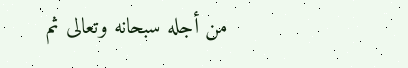من أجله سبحانه وتعالى ثم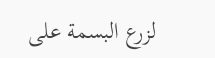لزرع البسمة على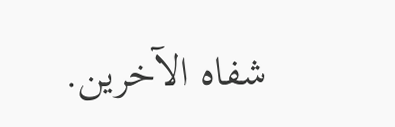شفاه الآخرين.